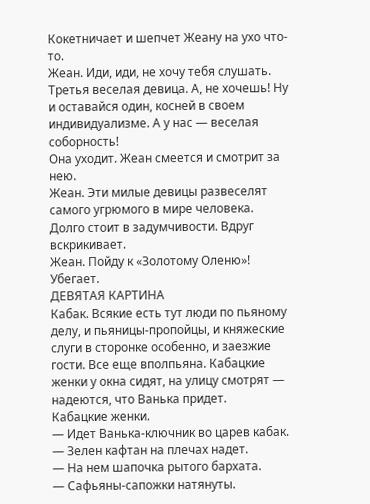Кокетничает и шепчет Жеану на ухо что-то.
Жеан. Иди, иди, не хочу тебя слушать.
Третья веселая девица. А, не хочешь! Ну и оставайся один, косней в своем индивидуализме. А у нас — веселая соборность!
Она уходит. Жеан смеется и смотрит за нею.
Жеан. Эти милые девицы развеселят самого угрюмого в мире человека.
Долго стоит в задумчивости. Вдруг вскрикивает.
Жеан. Пойду к «Золотому Оленю»!
Убегает.
ДЕВЯТАЯ КАРТИНА
Кабак. Всякие есть тут люди по пьяному делу, и пьяницы-пропойцы, и княжеские слуги в сторонке особенно, и заезжие гости. Все еще вполпьяна. Кабацкие женки у окна сидят, на улицу смотрят — надеются, что Ванька придет.
Кабацкие женки.
— Идет Ванька-ключник во царев кабак.
— Зелен кафтан на плечах надет.
— На нем шапочка рытого бархата.
— Сафьяны-сапожки натянуты.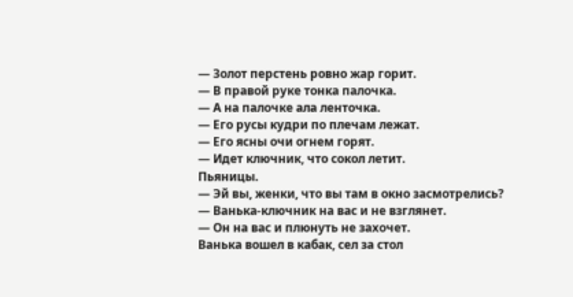— Золот перстень ровно жар горит.
— В правой руке тонка палочка.
— А на палочке ала ленточка.
— Его русы кудри по плечам лежат.
— Его ясны очи огнем горят.
— Идет ключник, что сокол летит.
Пьяницы.
— Эй вы, женки, что вы там в окно засмотрелись?
— Ванька-ключник на вас и не взглянет.
— Он на вас и плюнуть не захочет.
Ванька вошел в кабак, сел за стол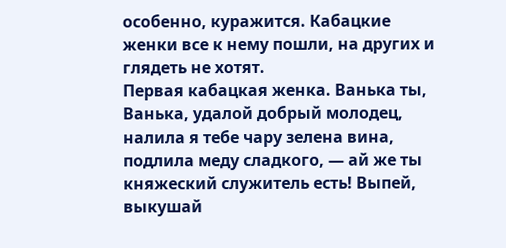особенно, куражится. Кабацкие женки все к нему пошли, на других и глядеть не хотят.
Первая кабацкая женка. Ванька ты, Ванька, удалой добрый молодец, налила я тебе чару зелена вина, подлила меду сладкого, — ай же ты княжеский служитель есть! Выпей, выкушай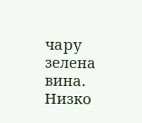чару зелена вина.
Низко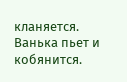кланяется. Ванька пьет и кобянится.